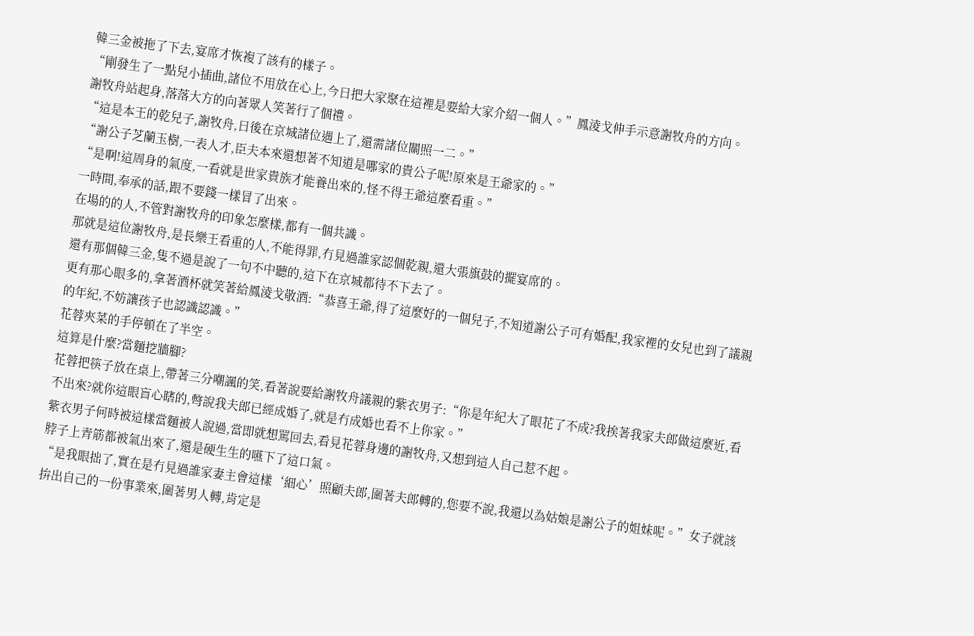韓三金被拖了下去,宴席才恢複了該有的樣子。
“剛發生了一點兒小插曲,諸位不用放在心上,今日把大家聚在這裡是要給大家介紹一個人。”鳳淩戈伸手示意謝牧舟的方向。
謝牧舟站起身,落落大方的向著眾人笑著行了個禮。
“這是本王的乾兒子,謝牧舟,日後在京城諸位遇上了,還需諸位關照一二。”
“謝公子芝蘭玉樹,一表人才,臣夫本來還想著不知道是哪家的貴公子呢!原來是王爺家的。”
“是啊!這周身的氣度,一看就是世家貴族才能養出來的,怪不得王爺這麼看重。”
一時間,奉承的話,跟不要錢一樣冒了出來。
在場的的人,不管對謝牧舟的印象怎麼樣,都有一個共識。
那就是這位謝牧舟,是長樂王看重的人,不能得罪,冇見過誰家認個乾親,還大張旗鼓的擺宴席的。
還有那個韓三金,隻不過是說了一句不中聽的,這下在京城都待不下去了。
更有那心眼多的,拿著酒杯就笑著給鳳淩戈敬酒:“恭喜王爺,得了這麼好的一個兒子,不知道謝公子可有婚配,我家裡的女兒也到了議親的年紀,不妨讓孩子也認識認識。”
花蓉夾菜的手停頓在了半空。
這算是什麼?當麵挖牆腳?
花蓉把筷子放在桌上,帶著三分嘲諷的笑,看著說要給謝牧舟議親的紫衣男子:“你是年紀大了眼花了不成?我挨著我家夫郎做這麼近,看不出來?就你這眼盲心瞎的,彆說我夫郎已經成婚了,就是冇成婚也看不上你家。”
紫衣男子何時被這樣當麵被人說過,當即就想罵回去,看見花蓉身邊的謝牧舟,又想到這人自己惹不起。
脖子上青筋都被氣出來了,還是硬生生的嚥下了這口氣。
“是我眼拙了,實在是冇見過誰家妻主會這樣‘細心’照顧夫郎,圍著夫郎轉的,您要不說,我還以為姑娘是謝公子的姐妹呢。”女子就該拚出自己的一份事業來,圍著男人轉,肯定是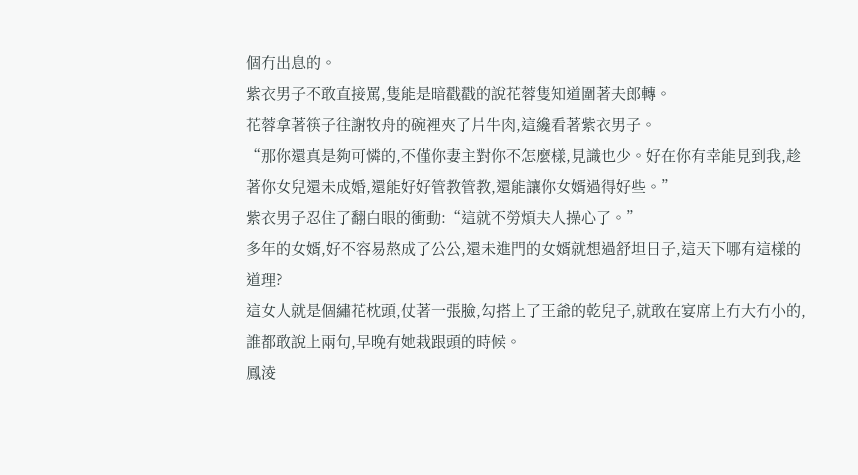個冇出息的。
紫衣男子不敢直接罵,隻能是暗戳戳的說花蓉隻知道圍著夫郎轉。
花蓉拿著筷子往謝牧舟的碗裡夾了片牛肉,這纔看著紫衣男子。
“那你還真是夠可憐的,不僅你妻主對你不怎麼樣,見識也少。好在你有幸能見到我,趁著你女兒還未成婚,還能好好管教管教,還能讓你女婿過得好些。”
紫衣男子忍住了翻白眼的衝動:“這就不勞煩夫人操心了。”
多年的女婿,好不容易熬成了公公,還未進門的女婿就想過舒坦日子,這天下哪有這樣的道理?
這女人就是個繡花枕頭,仗著一張臉,勾搭上了王爺的乾兒子,就敢在宴席上冇大冇小的,誰都敢說上兩句,早晚有她栽跟頭的時候。
鳳淩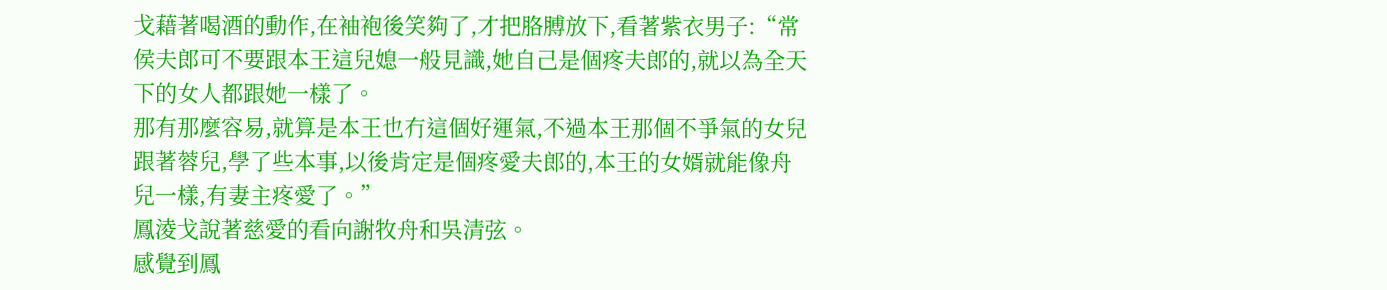戈藉著喝酒的動作,在袖袍後笑夠了,才把胳膊放下,看著紫衣男子:“常侯夫郎可不要跟本王這兒媳一般見識,她自己是個疼夫郎的,就以為全天下的女人都跟她一樣了。
那有那麼容易,就算是本王也冇這個好運氣,不過本王那個不爭氣的女兒跟著蓉兒,學了些本事,以後肯定是個疼愛夫郎的,本王的女婿就能像舟兒一樣,有妻主疼愛了。”
鳳淩戈說著慈愛的看向謝牧舟和吳清弦。
感覺到鳳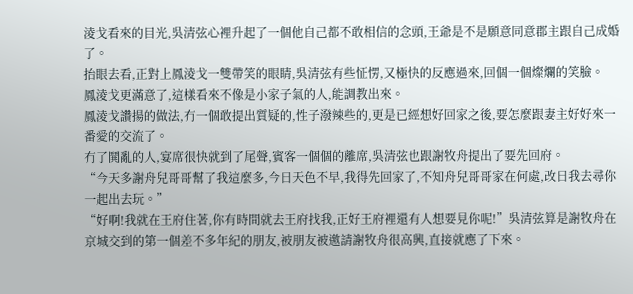淩戈看來的目光,吳清弦心裡升起了一個他自己都不敢相信的念頭,王爺是不是願意同意郡主跟自己成婚了。
抬眼去看,正對上鳳淩戈一雙帶笑的眼睛,吳清弦有些怔愣,又極快的反應過來,回個一個燦爛的笑臉。
鳳淩戈更滿意了,這樣看來不像是小家子氣的人,能調教出來。
鳳淩戈讚揚的做法,冇一個敢提出質疑的,性子潑辣些的,更是已經想好回家之後,要怎麼跟妻主好好來一番愛的交流了。
冇了鬨亂的人,宴席很快就到了尾聲,賓客一個個的離席,吳清弦也跟謝牧舟提出了要先回府。
“今天多謝舟兒哥哥幫了我這麼多,今日天色不早,我得先回家了,不知舟兒哥哥家在何處,改日我去尋你一起出去玩。”
“好啊!我就在王府住著,你有時間就去王府找我,正好王府裡還有人想要見你呢!”吳清弦算是謝牧舟在京城交到的第一個差不多年紀的朋友,被朋友被邀請謝牧舟很高興,直接就應了下來。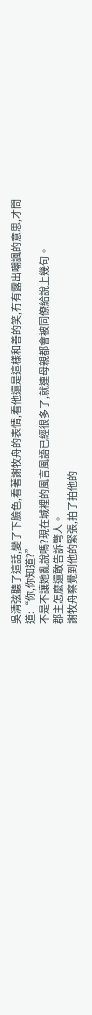吳清弦聽了這話,變了下臉色,看著謝牧舟的表情,看他還是這樣和善的笑,冇有露出嘲諷的意思,才問道:“你,你知道?”
不是不讓她亂說嗎?現在城裡的風言風語已經很多了,就連母親都會被同僚給說上幾句。
郡主怎麼還敢告訴彆人。
謝牧舟察覺到他的緊張,拍了拍他的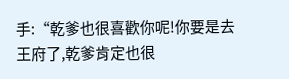手:“乾爹也很喜歡你呢!你要是去王府了,乾爹肯定也很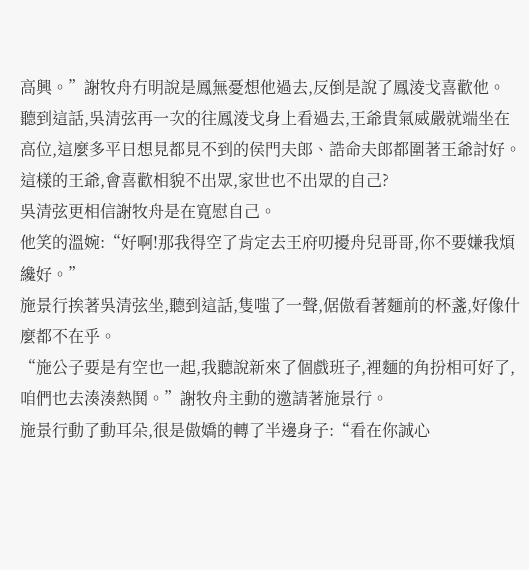高興。”謝牧舟冇明說是鳳無憂想他過去,反倒是說了鳳淩戈喜歡他。
聽到這話,吳清弦再一次的往鳳淩戈身上看過去,王爺貴氣威嚴就端坐在高位,這麼多平日想見都見不到的侯門夫郎、誥命夫郎都圍著王爺討好。
這樣的王爺,會喜歡相貌不出眾,家世也不出眾的自己?
吳清弦更相信謝牧舟是在寬慰自己。
他笑的溫婉:“好啊!那我得空了肯定去王府叨擾舟兒哥哥,你不要嫌我煩纔好。”
施景行挨著吳清弦坐,聽到這話,隻嗤了一聲,倨傲看著麵前的杯盞,好像什麼都不在乎。
“施公子要是有空也一起,我聽說新來了個戲班子,裡麵的角扮相可好了,咱們也去湊湊熱鬨。”謝牧舟主動的邀請著施景行。
施景行動了動耳朵,很是傲嬌的轉了半邊身子:“看在你誠心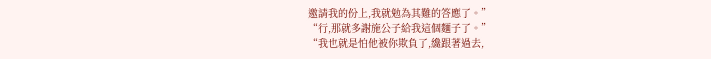邀請我的份上,我就勉為其難的答應了。”
“行,那就多謝施公子給我這個麵子了。”
“我也就是怕他被你欺負了,纔跟著過去,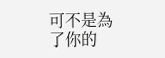可不是為了你的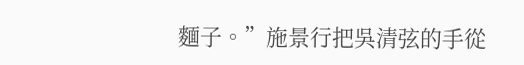麵子。”施景行把吳清弦的手從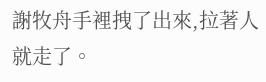謝牧舟手裡拽了出來,拉著人就走了。